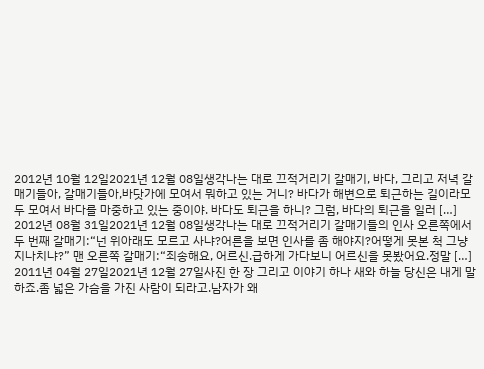2012년 10월 12일2021년 12월 08일생각나는 대로 끄적거리기 갈매기, 바다, 그리고 저녁 갈매기들아, 갈매기들아,바닷가에 모여서 뭐하고 있는 거니? 바다가 해변으로 퇴근하는 길이라모두 모여서 바다를 마중하고 있는 중이야. 바다도 퇴근을 하니? 그럼, 바다의 퇴근을 일러 […]
2012년 08월 31일2021년 12월 08일생각나는 대로 끄적거리기 갈매기들의 인사 오른쪽에서 두 번째 갈매기:“넌 위아래도 모르고 사냐?어른을 보면 인사를 좀 해야지?어떻게 못본 척 그냥 지나치냐?” 맨 오른쪽 갈매기:“죄송해요, 어르신.급하게 가다보니 어르신을 못봤어요.정말 […]
2011년 04월 27일2021년 12월 27일사진 한 장 그리고 이야기 하나 새와 하늘 당신은 내게 말하죠.좀 넓은 가슴을 가진 사람이 되라고.남자가 왜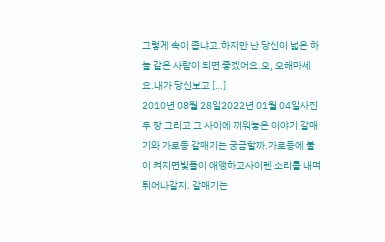그렇게 속이 좁냐고.하지만 난 당신이 넓은 하늘 같은 사람이 되면 좋겠어요.오, 오해마세요.내가 당신보고 […]
2010년 08월 28일2022년 01월 04일사진 두 장 그리고 그 사이에 끼워놓은 이야기 갈매기와 가로등 갈매기는 궁금할까.가로등에 불이 켜지면빛들이 애앵하고사이렌 소리를 내며 튀어나갈지. 갈매기는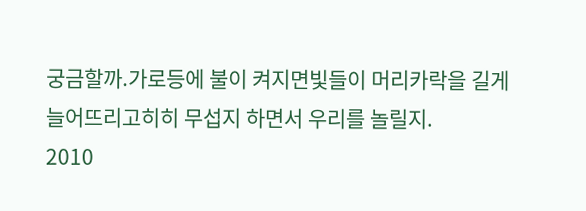궁금할까.가로등에 불이 켜지면빛들이 머리카락을 길게 늘어뜨리고히히 무섭지 하면서 우리를 놀릴지.
2010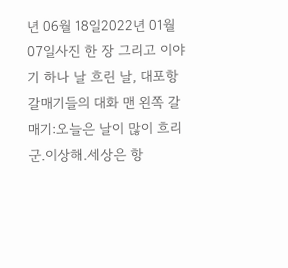년 06월 18일2022년 01월 07일사진 한 장 그리고 이야기 하나 날 흐린 날, 대포항 갈매기들의 대화 맨 왼쪽 갈매기:오늘은 날이 많이 흐리군.이상해.세상은 항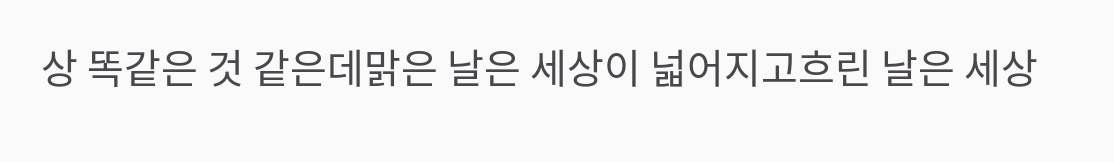상 똑같은 것 같은데맑은 날은 세상이 넓어지고흐린 날은 세상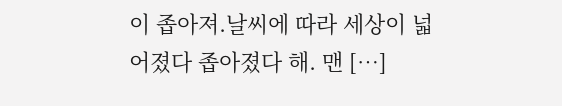이 좁아져.날씨에 따라 세상이 넓어졌다 좁아졌다 해. 맨 […]